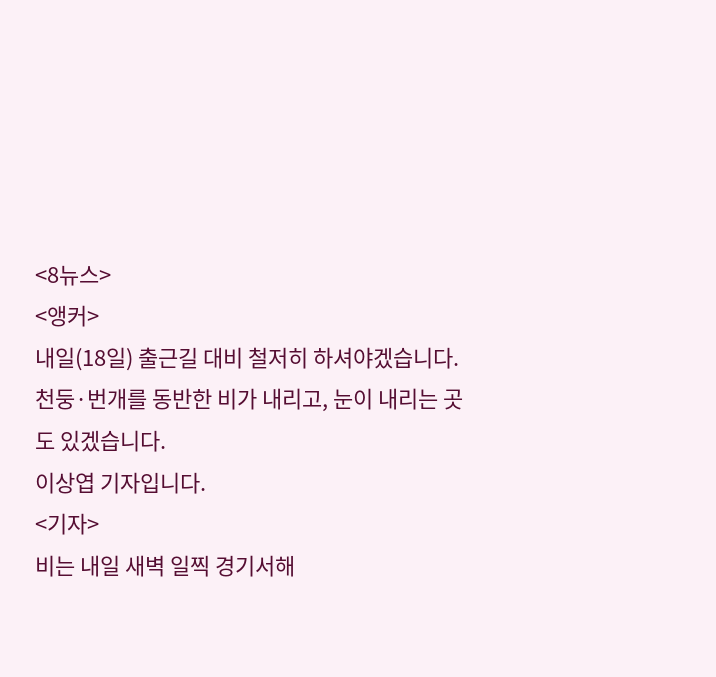<8뉴스>
<앵커>
내일(18일) 출근길 대비 철저히 하셔야겠습니다. 천둥·번개를 동반한 비가 내리고, 눈이 내리는 곳도 있겠습니다.
이상엽 기자입니다.
<기자>
비는 내일 새벽 일찍 경기서해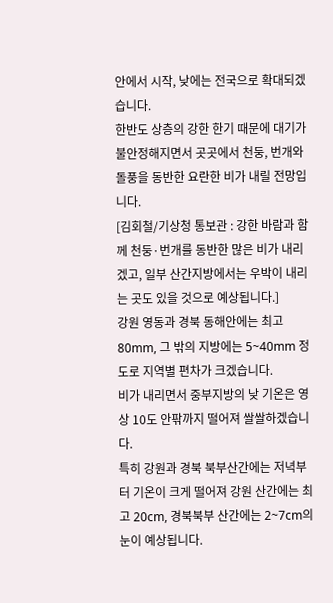안에서 시작, 낮에는 전국으로 확대되겠습니다.
한반도 상층의 강한 한기 때문에 대기가 불안정해지면서 곳곳에서 천둥, 번개와 돌풍을 동반한 요란한 비가 내릴 전망입니다.
[김회철/기상청 통보관 : 강한 바람과 함께 천둥·번개를 동반한 많은 비가 내리겠고, 일부 산간지방에서는 우박이 내리는 곳도 있을 것으로 예상됩니다.]
강원 영동과 경북 동해안에는 최고 80mm, 그 밖의 지방에는 5~40mm 정도로 지역별 편차가 크겠습니다.
비가 내리면서 중부지방의 낮 기온은 영상 10도 안팎까지 떨어져 쌀쌀하겠습니다.
특히 강원과 경북 북부산간에는 저녁부터 기온이 크게 떨어져 강원 산간에는 최고 20cm, 경북북부 산간에는 2~7cm의 눈이 예상됩니다.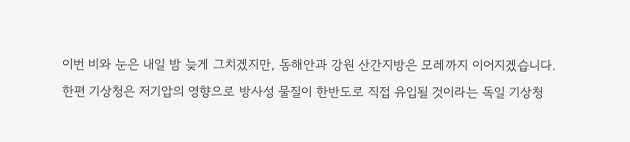이번 비와 눈은 내일 밤 늦게 그치겠지만, 동해안과 강원 산간지방은 모레까지 이어지겠습니다.
한편 기상청은 저기압의 영향으로 방사성 물질이 한반도로 직접 유입될 것이라는 독일 기상청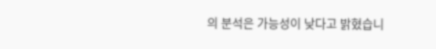의 분석은 가능성이 낮다고 밝혔습니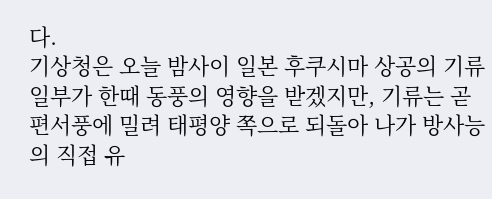다.
기상청은 오늘 밤사이 일본 후쿠시마 상공의 기류 일부가 한때 동풍의 영향을 받겠지만, 기류는 곧 편서풍에 밀려 태평양 쪽으로 되돌아 나가 방사능의 직접 유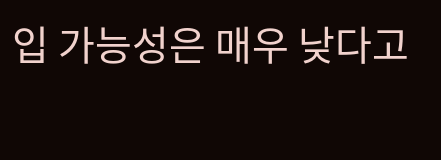입 가능성은 매우 낮다고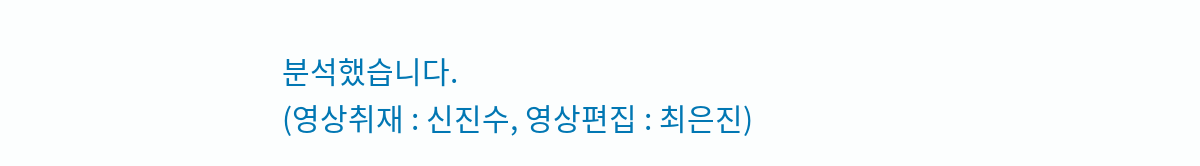분석했습니다.
(영상취재 : 신진수, 영상편집 : 최은진)